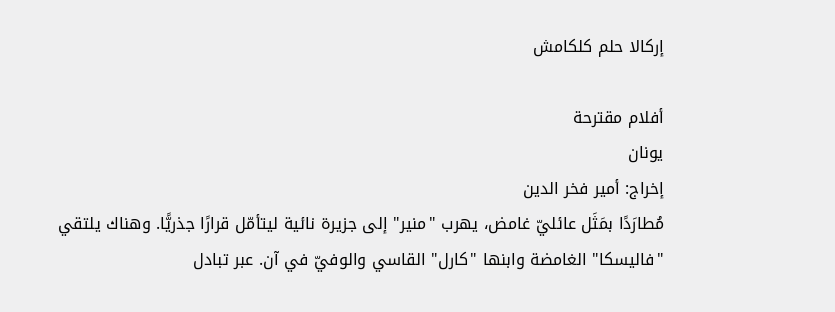إركالا حلم كلكامش

أفلام مقترحة
يونان
إخراج: أمير فخر الدين
مُطارَدًا بمَثَل عائليّ غامض، يهرب "منير" إلى جزيرة نائية ليتأمّل قرارًا جذريًّا. وهناك يلتقي "فاليسكا" الغامضة وابنها "كارل" القاسي والوفيّ في آن. عبر تبادل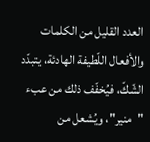العدد القليل من الكلمات والأفعال اللّطيفة الهادئة، يتبدّد الشّكّ، فيُخفّف ذلك من عبء "منير"، ويُشعل من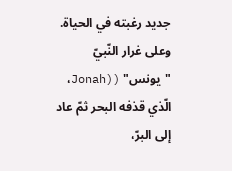جديد رغبته في الحياة. وعلى غرار النّبيّ "يونس" ((Jonah، الّذي قذفه البحر ثمّ عاد إلى البرّ،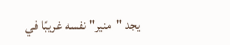يجد "منير" نفسه غريبًا في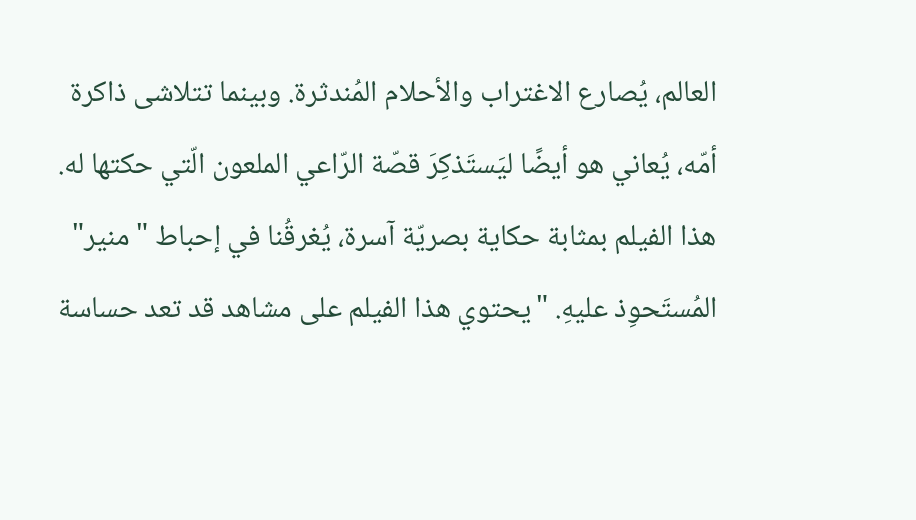العالم، يُصارع الاغتراب والأحلام المُندثرة. وبينما تتلاشى ذاكرة أمّه، يُعاني هو أيضًا ليَستَذكِرَ قصّة الرّاعي الملعون الّتي حكتها له. هذا الفيلم بمثابة حكاية بصريّة آسرة، يُغرقُنا في إحباط "منير" المُستَحوِذ عليهِ. "يحتوي هذا الفيلم على مشاهد قد تعد حساسة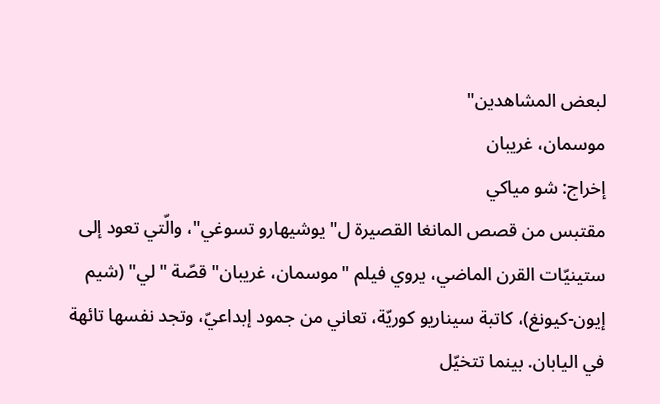لبعض المشاهدين"
موسمان، غريبان
إخراج: شو مياكي
مقتبس من قصص المانغا القصيرة ل"يوشيهارو تسوغي"، والّتي تعود إلى ستينيّات القرن الماضي، يروي فيلم "موسمان، غريبان" قصّة "لي" (شيم إيون-كيونغ)، كاتبة سيناريو كوريّة، تعاني من جمود إبداعيّ، وتجد نفسها تائهة في اليابان. بينما تتخيّل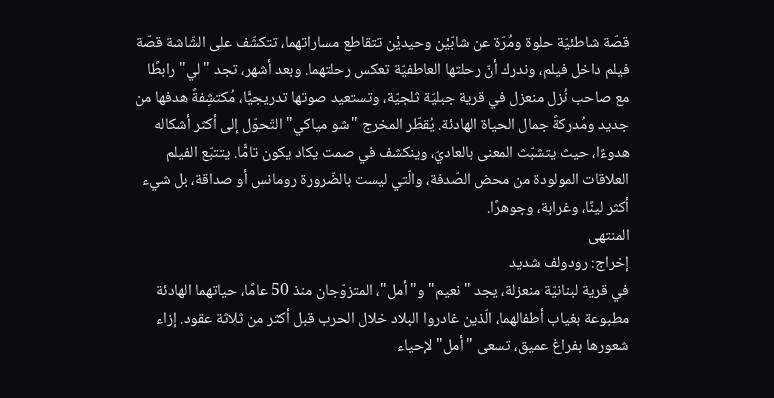قصّة شاطئيّة حلوة ومُرّة عن شابّيْن وحيديْن تتقاطع مساراتهما، تتكشّف على الشّاشة قصّة فيلم داخل فيلم، وندرك أنّ رحلتها العاطفيّة تعكس رحلتهما. وبعد أشهر، تجد "لي" رابطًا مع صاحب نُزل منعزل في قرية جبليّة ثلجيّة، وتستعيد صوتها تدريجيًّا، مُكتشِفةً هدفها من جديد ومُدركةً جمال الحياة الهادئة. يُقطّر المخرج "شو مياكي" التّحوّل إلى أكثر أشكاله هدوءًا، حيث يتشبّث المعنى بالعاديّ، وينكشف في صمت يكاد يكون تامًّا. يتتبّع الفيلم العلاقات المولودة من محض الصّدفة، والّتي ليست بالضّرورة رومانس أو صداقة، بل شيء أكثر لينًا، وغرابة، وجوهرًا.
المنتهى
إخراج: رودولف شديد
في قرية لبنانيّة منعزلة، يجد "نعيم" و"أمل"، المتزوّجان منذ 50 عامًا، حياتهما الهادئة مطبوعة بغياب أطفالهما، الّذين غادروا البلاد خلال الحرب قبل أكثر من ثلاثة عقود. إزاء شعورها بفراغ عميق، تسعى "أمل" لإحياء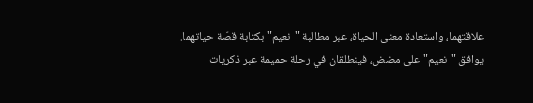علاقتهما، واستعادة معنى الحياة، عبر مطالبة "نعيم" بكتابة قصّة حياتهما. يوافق "نعيم" على مضض، فينطلقان في رحلة حميمة عبر ذكريات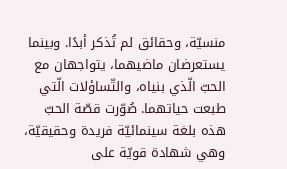منسيّة، وحقائق لم تُذكر أبدًا. وبينما يستعرضان ماضيهما، يتواجهان مع الحبّ الّذي بنياه، والتّساؤلات الّتي طبعت حياتهما. صُوّرت قصّة الحبّ هذه بلغة سينمائيّة فريدة وحقيقيّة، وهي شهادة قويّة على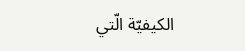الكيفيّة الّتي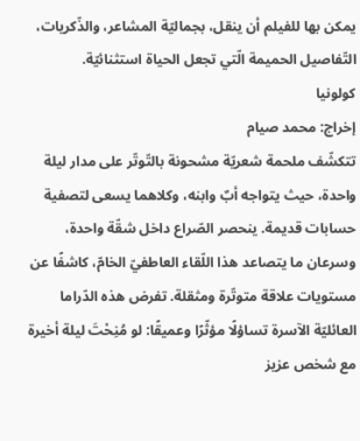يمكن بها للفيلم أن ينقل، بجماليّة المشاعر، والذّكريات، التّفاصيل الحميمة الّتي تجعل الحياة استثنائيّة.
كولونيا
إخراج: محمد صيام
تتكشّف ملحمة شعريّة مشحونة بالتّوتّر على مدار ليلة واحدة، حيث يتواجه أبٌ وابنه، وكلاهما يسعى لتصفية حسابات قديمة. ينحصر الصّراع داخل شقّة واحدة، وسرعان ما يتصاعد هذا اللّقاء العاطفيّ الخامّ، كاشفًا عن مستويات علاقة متوتّرة ومثقلة. تفرض هذه الدّراما العائليّة الآسرة تساؤلًا مؤثّرًا وعميقًا: لو مُنِحْتَ ليلة أخيرة مع شخص عزيز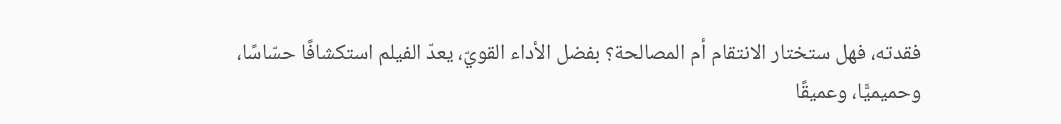فقدته، فهل ستختار الانتقام أم المصالحة؟ بفضل الأداء القويّ، يعدّ الفيلم استكشافًا حسّاسًا، وحميميًّا، وعميقًا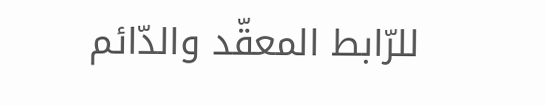للرّابط المعقّد والدّائم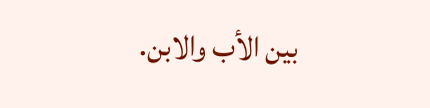بين الأب والابن.